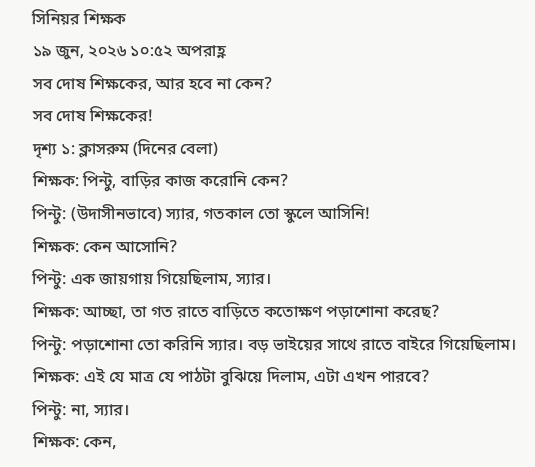সিনিয়র শিক্ষক
১৯ জুন, ২০২৬ ১০:৫২ অপরাহ্ণ
সব দোষ শিক্ষকের, আর হবে না কেন?
সব দোষ শিক্ষকের!
দৃশ্য ১: ক্লাসরুম (দিনের বেলা)
শিক্ষক: পিন্টু, বাড়ির কাজ করোনি কেন?
পিন্টু: (উদাসীনভাবে) স্যার, গতকাল তো স্কুলে আসিনি!
শিক্ষক: কেন আসোনি?
পিন্টু: এক জায়গায় গিয়েছিলাম, স্যার।
শিক্ষক: আচ্ছা, তা গত রাতে বাড়িতে কতোক্ষণ পড়াশোনা করেছ?
পিন্টু: পড়াশোনা তো করিনি স্যার। বড় ভাইয়ের সাথে রাতে বাইরে গিয়েছিলাম।
শিক্ষক: এই যে মাত্র যে পাঠটা বুঝিয়ে দিলাম, এটা এখন পারবে?
পিন্টু: না, স্যার।
শিক্ষক: কেন,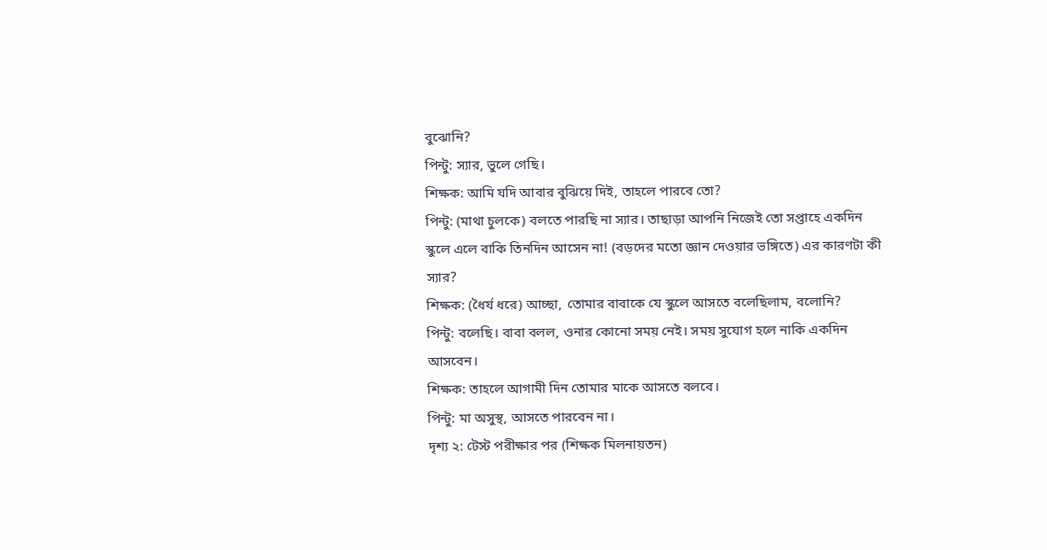বুঝোনি?
পিন্টু: স্যার, ভুলে গেছি।
শিক্ষক: আমি যদি আবার বুঝিয়ে দিই, তাহলে পারবে তো?
পিন্টু: (মাথা চুলকে) বলতে পারছি না স্যার। তাছাড়া আপনি নিজেই তো সপ্তাহে একদিন স্কুলে এলে বাকি তিনদিন আসেন না! (বড়দের মতো জ্ঞান দেওয়ার ভঙ্গিতে) এর কারণটা কী স্যার?
শিক্ষক: (ধৈর্য ধরে) আচ্ছা, তোমার বাবাকে যে স্কুলে আসতে বলেছিলাম, বলোনি?
পিন্টু: বলেছি। বাবা বলল, ওনার কোনো সময় নেই। সময় সুযোগ হলে নাকি একদিন আসবেন।
শিক্ষক: তাহলে আগামী দিন তোমার মাকে আসতে বলবে।
পিন্টু: মা অসুস্থ, আসতে পারবেন না।
দৃশ্য ২: টেস্ট পরীক্ষার পর (শিক্ষক মিলনায়তন)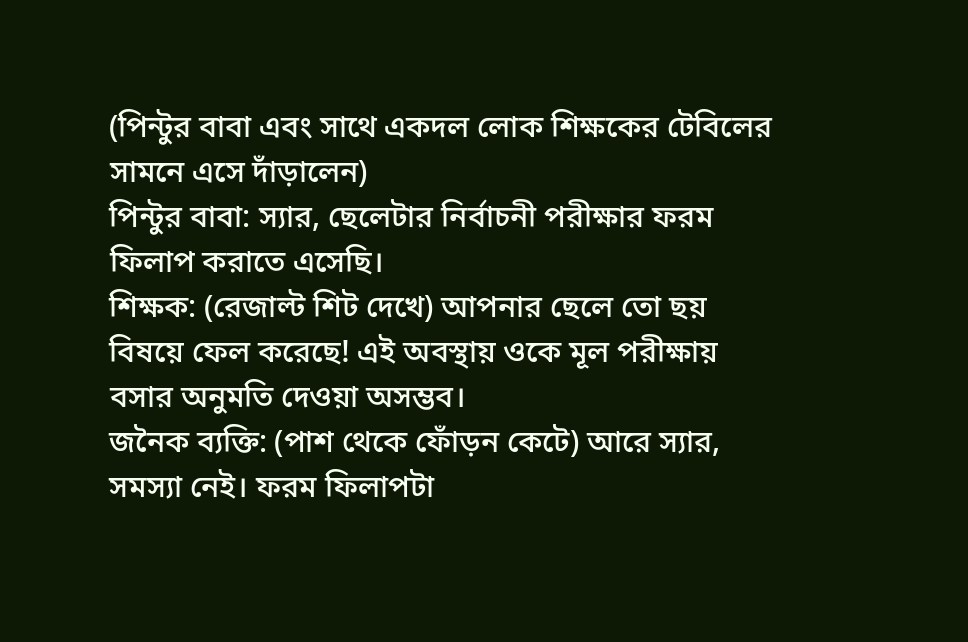(পিন্টুর বাবা এবং সাথে একদল লোক শিক্ষকের টেবিলের সামনে এসে দাঁড়ালেন)
পিন্টুর বাবা: স্যার, ছেলেটার নির্বাচনী পরীক্ষার ফরম ফিলাপ করাতে এসেছি।
শিক্ষক: (রেজাল্ট শিট দেখে) আপনার ছেলে তো ছয় বিষয়ে ফেল করেছে! এই অবস্থায় ওকে মূল পরীক্ষায় বসার অনুমতি দেওয়া অসম্ভব।
জনৈক ব্যক্তি: (পাশ থেকে ফোঁড়ন কেটে) আরে স্যার, সমস্যা নেই। ফরম ফিলাপটা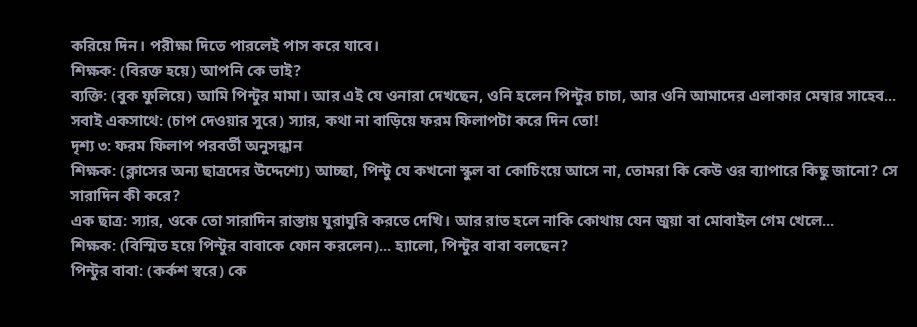করিয়ে দিন। পরীক্ষা দিতে পারলেই পাস করে যাবে।
শিক্ষক: (বিরক্ত হয়ে) আপনি কে ভাই?
ব্যক্তি: (বুক ফুলিয়ে) আমি পিন্টুর মামা। আর এই যে ওনারা দেখছেন, ওনি হলেন পিন্টুর চাচা, আর ওনি আমাদের এলাকার মেম্বার সাহেব...
সবাই একসাথে: (চাপ দেওয়ার সুরে) স্যার, কথা না বাড়িয়ে ফরম ফিলাপটা করে দিন তো!
দৃশ্য ৩: ফরম ফিলাপ পরবর্তী অনুসন্ধান
শিক্ষক: (ক্লাসের অন্য ছাত্রদের উদ্দেশ্যে) আচ্ছা, পিন্টু যে কখনো স্কুল বা কোচিংয়ে আসে না, তোমরা কি কেউ ওর ব্যাপারে কিছু জানো? সে সারাদিন কী করে?
এক ছাত্র: স্যার, ওকে তো সারাদিন রাস্তায় ঘুরাঘুরি করতে দেখি। আর রাত হলে নাকি কোথায় যেন জুয়া বা মোবাইল গেম খেলে...
শিক্ষক: (বিস্মিত হয়ে পিন্টুর বাবাকে ফোন করলেন)... হ্যালো, পিন্টুর বাবা বলছেন?
পিন্টুর বাবা: (কর্কশ স্বরে) কে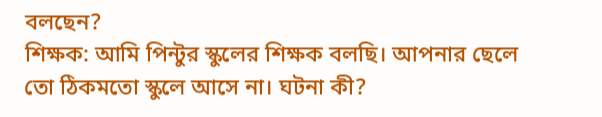বলছেন?
শিক্ষক: আমি পিন্টুর স্কুলের শিক্ষক বলছি। আপনার ছেলে তো ঠিকমতো স্কুলে আসে না। ঘটনা কী?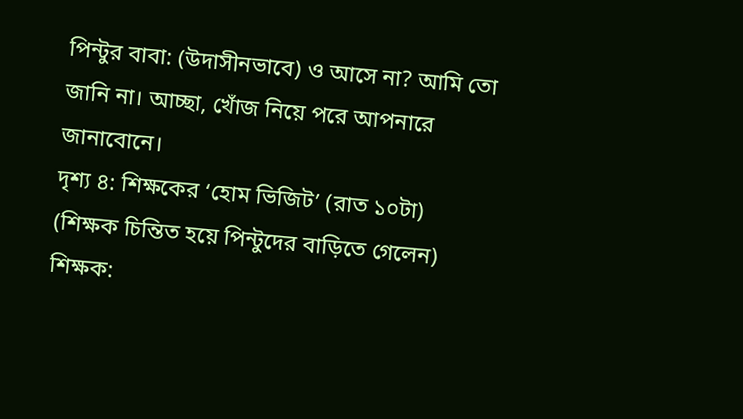পিন্টুর বাবা: (উদাসীনভাবে) ও আসে না? আমি তো জানি না। আচ্ছা, খোঁজ নিয়ে পরে আপনারে জানাবোনে।
দৃশ্য ৪: শিক্ষকের ‘হোম ভিজিট’ (রাত ১০টা)
(শিক্ষক চিন্তিত হয়ে পিন্টুদের বাড়িতে গেলেন)
শিক্ষক: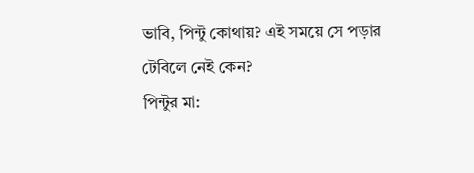ভাবি, পিন্টু কোথায়? এই সময়ে সে পড়ার টেবিলে নেই কেন?
পিন্টুর মা: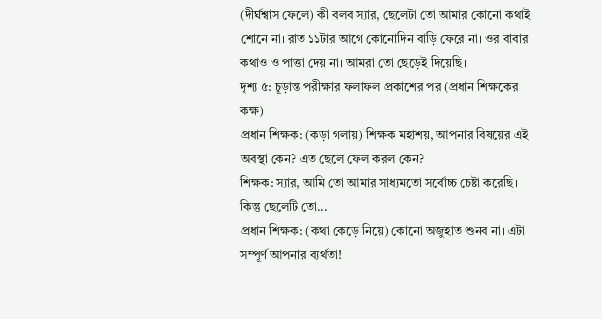(দীর্ঘশ্বাস ফেলে) কী বলব স্যার, ছেলেটা তো আমার কোনো কথাই শোনে না। রাত ১১টার আগে কোনোদিন বাড়ি ফেরে না। ওর বাবার কথাও ও পাত্তা দেয় না। আমরা তো ছেড়েই দিয়েছি।
দৃশ্য ৫: চূড়ান্ত পরীক্ষার ফলাফল প্রকাশের পর (প্রধান শিক্ষকের কক্ষ)
প্রধান শিক্ষক: (কড়া গলায়) শিক্ষক মহাশয়, আপনার বিষয়ের এই অবস্থা কেন? এত ছেলে ফেল করল কেন?
শিক্ষক: স্যার, আমি তো আমার সাধ্যমতো সর্বোচ্চ চেষ্টা করেছি। কিন্তু ছেলেটি তো...
প্রধান শিক্ষক: (কথা কেড়ে নিয়ে) কোনো অজুহাত শুনব না। এটা সম্পূর্ণ আপনার ব্যর্থতা!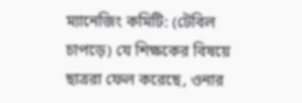ম্যানেজিং কমিটি: (টেবিল চাপড়ে) যে শিক্ষকের বিষয়ে ছাত্ররা ফেল করেছে, ওনার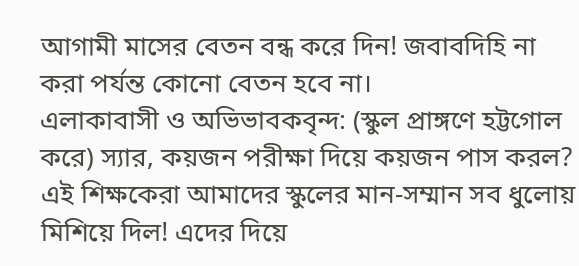আগামী মাসের বেতন বন্ধ করে দিন! জবাবদিহি না করা পর্যন্ত কোনো বেতন হবে না।
এলাকাবাসী ও অভিভাবকবৃন্দ: (স্কুল প্রাঙ্গণে হট্টগোল করে) স্যার, কয়জন পরীক্ষা দিয়ে কয়জন পাস করল? এই শিক্ষকেরা আমাদের স্কুলের মান-সম্মান সব ধুলোয় মিশিয়ে দিল! এদের দিয়ে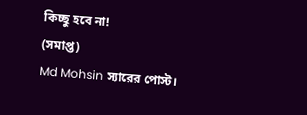কিচ্ছু হবে না!
(সমাপ্ত)
Md Mohsin স্যারের পোস্ট।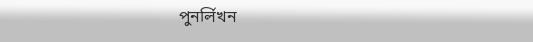পুনর্লিখন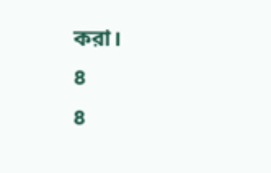করা।
৪
৪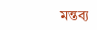মন্তব্য